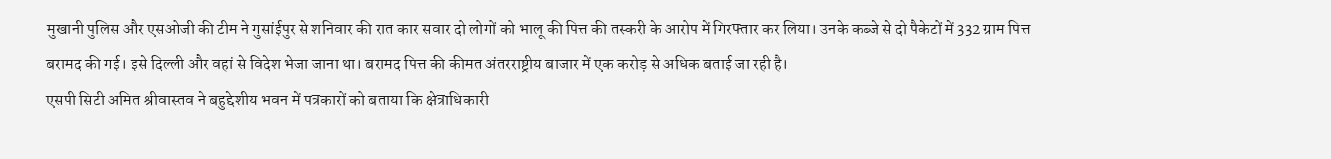मुखानी पुलिस और एसओजी की टीम ने गुसांईपुर से शनिवार की रात कार सवार दो लोगों को भालू की पित्त की तस्करी के आरोप में गिरफ्तार कर लिया। उनके कब्जे से दो पैकेटों में 332 ग्राम पित्त बरामद की गई। इसे दिल्ली और वहां से विदेश भेजा जाना था। बरामद पित्त की कीमत अंतरराष्ट्रीय बाजार में एक करोड़ से अधिक बताई जा रही है।
एसपी सिटी अमित श्रीवास्तव ने बहुद्देशीय भवन में पत्रकारों को बताया कि क्षेत्राधिकारी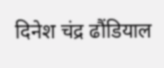दिनेश चंद्र ढौंडियाल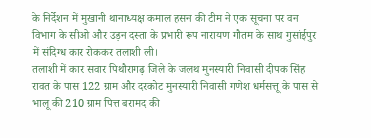के निर्देशन में मुखानी थानाध्यक्ष कमाल हसन की टीम ने एक सूचना पर वन विभाग के सीओ और उड़न दस्ता के प्रभारी रूप नारायण गौतम के साथ गुसांईपुर में संदिग्ध कार रोककर तलाशी ली।
तलाशी में कार सवार पिथौरागढ़ जिले के जलथ मुनस्यारी निवासी दीपक सिंह रावत के पास 122 ग्राम और दरकोट मुनस्यारी निवासी गणेश धर्मसत्तू के पास से भालू की 210 ग्राम पित्त बरामद की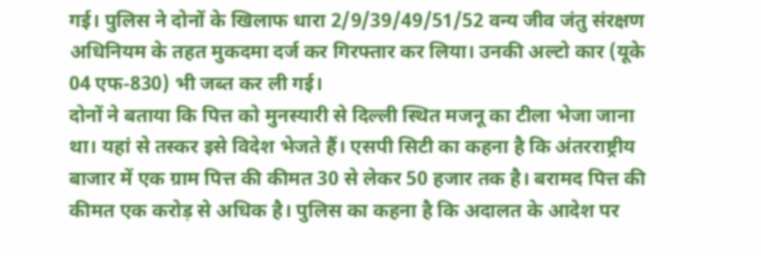गई। पुलिस ने दोनों के खिलाफ धारा 2/9/39/49/51/52 वन्य जीव जंतु संरक्षण अधिनियम के तहत मुकदमा दर्ज कर गिरफ्तार कर लिया। उनकी अल्टो कार (यूके 04 एफ-830) भी जब्त कर ली गई।
दोनों ने बताया कि पित्त को मुनस्यारी से दिल्ली स्थित मजनू का टीला भेजा जाना था। यहां से तस्कर इसे विदेश भेजते हैं। एसपी सिटी का कहना है कि अंतरराष्ट्रीय बाजार में एक ग्राम पित्त की कीमत 30 से लेकर 50 हजार तक है। बरामद पित्त की कीमत एक करोड़ से अधिक है। पुलिस का कहना है कि अदालत के आदेश पर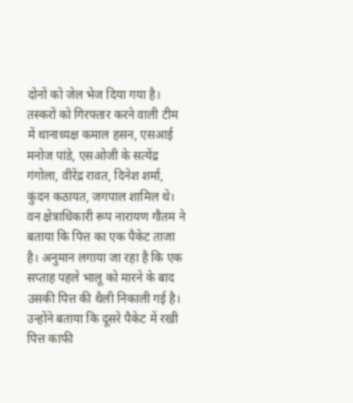दोनों को जेल भेज दिया गया है। तस्करों को गिरफ्तार करने वाली टीम में थानाध्यक्ष कमाल हसन, एसआई मनोज पांडे, एसओजी के सत्येंद्र गंगोला, वीरेंद्र रावत, दिनेश शर्मा, कुंदन कठायत, जगपाल शामिल थे।
वन क्षेत्राधिकारी रूप नारायण गौतम ने बताया कि पित्त का एक पैकेट ताजा है। अनुमान लगाया जा रहा है कि एक सप्ताह पहले भालू को मारने के बाद उसकी पित्त की थैली निकाली गई है। उन्होंने बताया कि दूसरे पैकेट में रखी पित्त काफी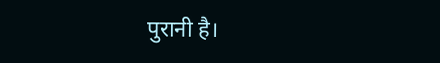पुरानी है।